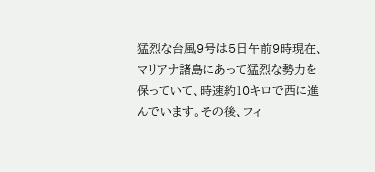猛烈な台風9号は5日午前9時現在、マリアナ諸島にあって猛烈な勢力を保っていて、時速約10キロで西に進んでいます。その後、フィ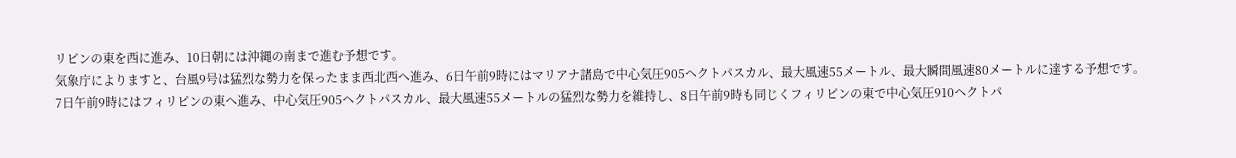リピンの東を西に進み、10日朝には沖縄の南まで進む予想です。
気象庁によりますと、台風9号は猛烈な勢力を保ったまま西北西へ進み、6日午前9時にはマリアナ諸島で中心気圧905ヘクトパスカル、最大風速55メートル、最大瞬間風速80メートルに達する予想です。
7日午前9時にはフィリピンの東へ進み、中心気圧905ヘクトパスカル、最大風速55メートルの猛烈な勢力を維持し、8日午前9時も同じくフィリピンの東で中心気圧910ヘクトパ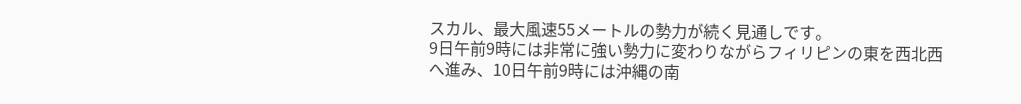スカル、最大風速55メートルの勢力が続く見通しです。
9日午前9時には非常に強い勢力に変わりながらフィリピンの東を西北西へ進み、10日午前9時には沖縄の南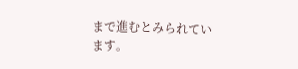まで進むとみられています。